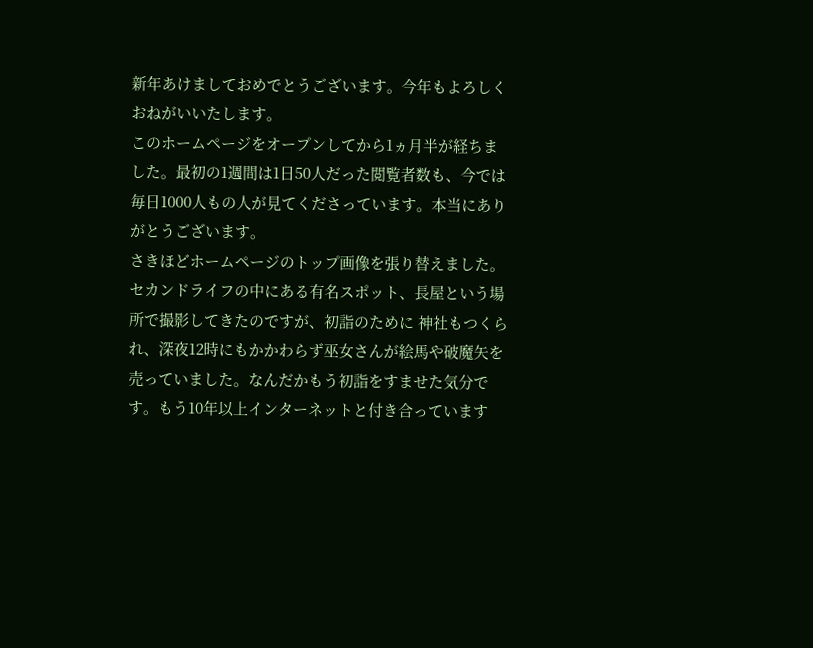新年あけましておめでとうございます。今年もよろしくおねがいいたします。
このホームページをオープンしてから1ヵ月半が経ちました。最初の1週間は1日50人だった閲覧者数も、今では毎日1000人もの人が見てくださっています。本当にありがとうございます。
さきほどホームページのトップ画像を張り替えました。セカンドライフの中にある有名スポット、長屋という場所で撮影してきたのですが、初詣のために 神社もつくられ、深夜12時にもかかわらず巫女さんが絵馬や破魔矢を売っていました。なんだかもう初詣をすませた気分です。もう10年以上インターネットと付き合っています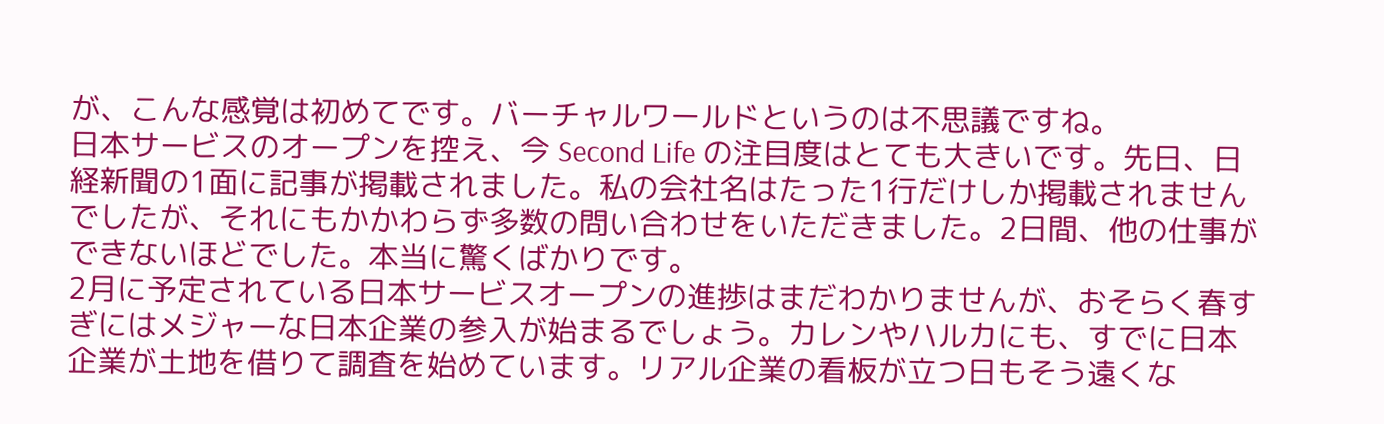が、こんな感覚は初めてです。バーチャルワールドというのは不思議ですね。
日本サービスのオープンを控え、今 Second Life の注目度はとても大きいです。先日、日経新聞の1面に記事が掲載されました。私の会社名はたった1行だけしか掲載されませんでしたが、それにもかかわらず多数の問い合わせをいただきました。2日間、他の仕事ができないほどでした。本当に驚くばかりです。
2月に予定されている日本サービスオープンの進捗はまだわかりませんが、おそらく春すぎにはメジャーな日本企業の参入が始まるでしょう。カレンやハルカにも、すでに日本企業が土地を借りて調査を始めています。リアル企業の看板が立つ日もそう遠くな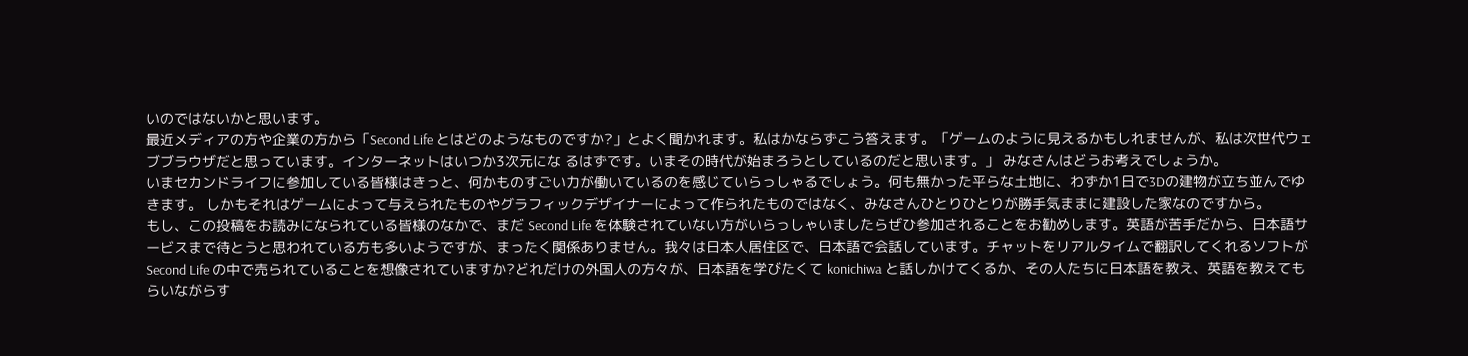いのではないかと思います。
最近メディアの方や企業の方から「Second Life とはどのようなものですか?」とよく聞かれます。私はかならずこう答えます。「ゲームのように見えるかもしれませんが、私は次世代ウェブブラウザだと思っています。インターネットはいつか3次元にな るはずです。いまその時代が始まろうとしているのだと思います。」 みなさんはどうお考えでしょうか。
いまセカンドライフに参加している皆様はきっと、何かものすごい力が働いているのを感じていらっしゃるでしょう。何も無かった平らな土地に、わずか1日で3Dの建物が立ち並んでゆきます。 しかもそれはゲームによって与えられたものやグラフィックデザイナーによって作られたものではなく、みなさんひとりひとりが勝手気ままに建設した家なのですから。
もし、この投稿をお読みになられている皆様のなかで、まだ Second Life を体験されていない方がいらっしゃいましたらぜひ参加されることをお勧めします。英語が苦手だから、日本語サービスまで待とうと思われている方も多いようですが、まったく関係ありません。我々は日本人居住区で、日本語で会話しています。チャットをリアルタイムで翻訳してくれるソフトが Second Life の中で売られていることを想像されていますか?どれだけの外国人の方々が、日本語を学びたくて konichiwa と話しかけてくるか、その人たちに日本語を教え、英語を教えてもらいながらす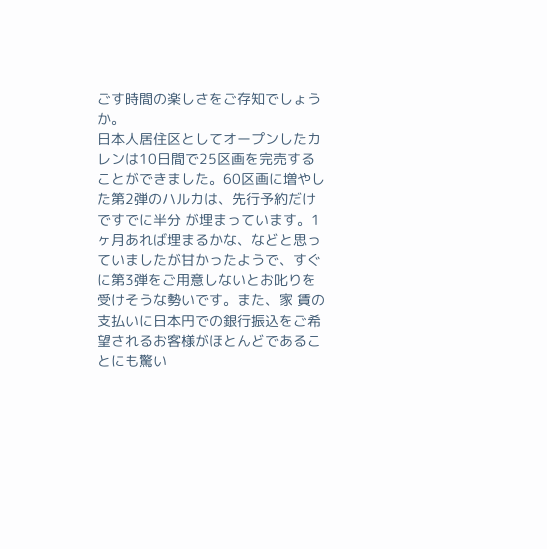ごす時間の楽しさをご存知でしょうか。
日本人居住区としてオープンしたカレンは10日間で25区画を完売することができました。60区画に増やした第2弾のハルカは、先行予約だけですでに半分 が埋まっています。1ヶ月あれば埋まるかな、などと思っていましたが甘かったようで、すぐに第3弾をご用意しないとお叱りを受けそうな勢いです。また、家 賃の支払いに日本円での銀行振込をご希望されるお客様がほとんどであることにも驚い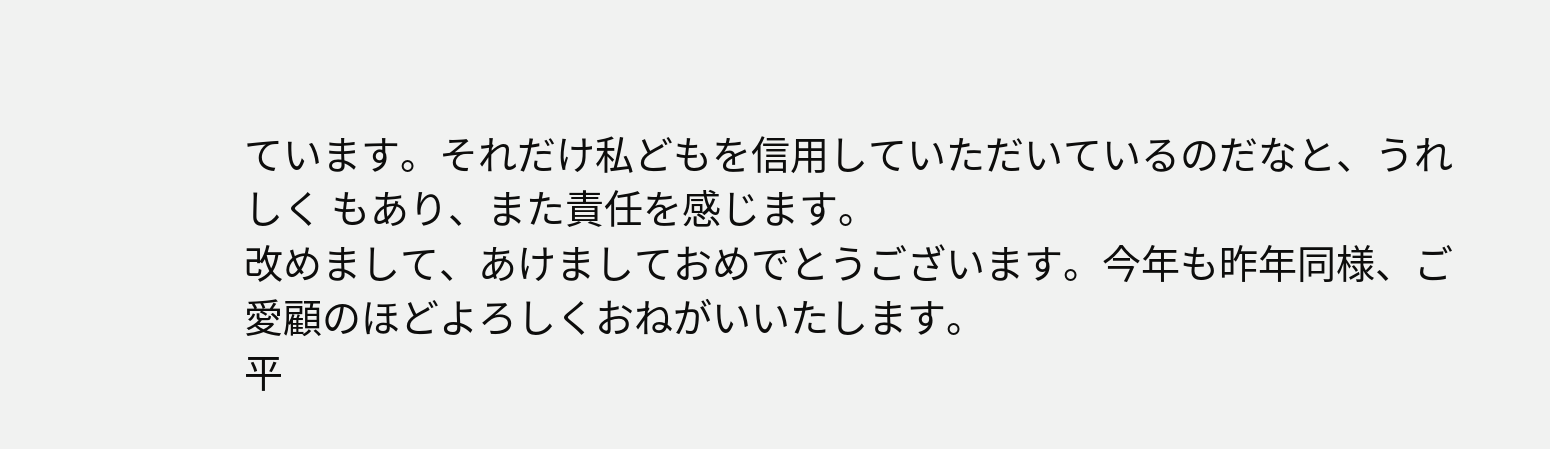ています。それだけ私どもを信用していただいているのだなと、うれしく もあり、また責任を感じます。
改めまして、あけましておめでとうございます。今年も昨年同様、ご愛顧のほどよろしくおねがいいたします。
平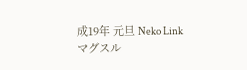成19年 元旦 Neko Link
マグスル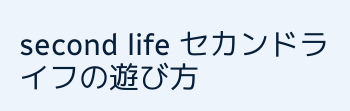second life セカンドライフの遊び方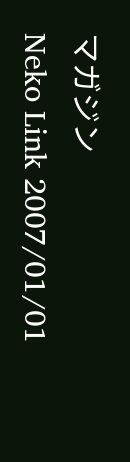マガジン
Neko Link 2007/01/01